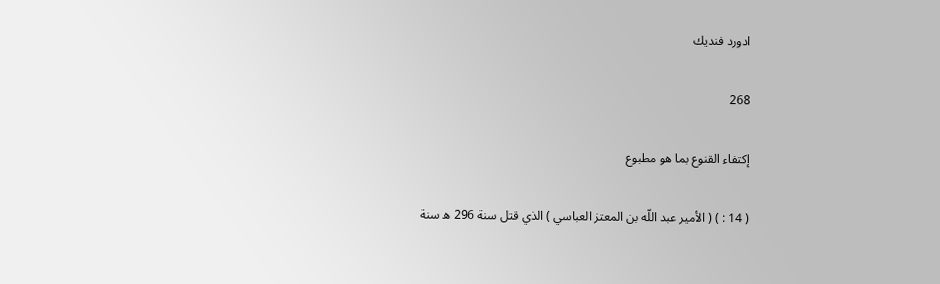ادورد فنديك

268

إكتفاء القنوع بما هو مطبوع

( 14 : ) ( الأمير عبد اللّه بن المعتز العباسي ) الذي قتل سنة 296 ه سنة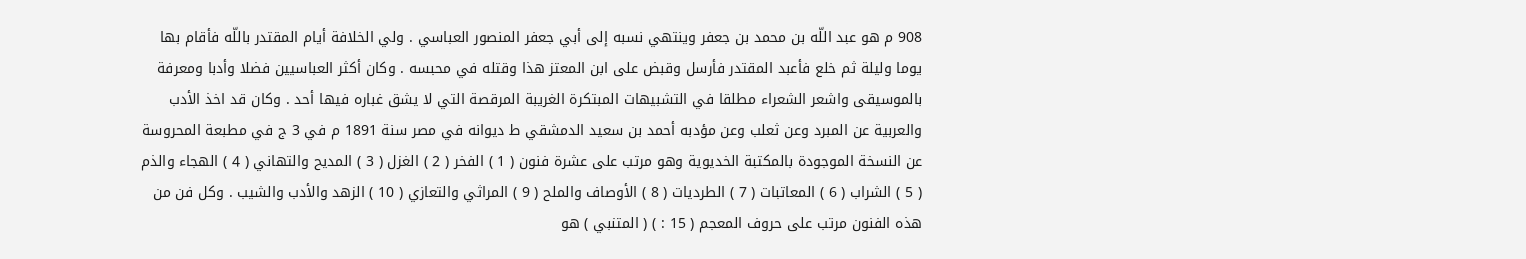908 م هو عبد اللّه بن محمد بن جعفر وينتهي نسبه إلى أبي جعفر المنصور العباسي . ولي الخلافة أيام المقتدر باللّه فأقام بها يوما وليلة ثم خلع فأعبد المقتدر فأرسل وقبض على ابن المعتز هذا وقتله في محبسه . وكان أكثر العباسيين فضلا وأدبا ومعرفة بالموسيقى واشعر الشعراء مطلقا في التشبيهات المبتكرة الغريبة المرقصة التي لا يشق غباره فيها أحد . وكان قد اخذ الأدب والعربية عن المبرد وعن ثعلب وعن مؤدبه أحمد بن سعيد الدمشقي ط ديوانه في مصر سنة 1891 م في 3 ج في مطبعة المحروسة عن النسخة الموجودة بالمكتبة الخديوية وهو مرتب على عشرة فنون ( 1 ) الفخر ( 2 ) الغزل ( 3 ) المديح والتهاني ( 4 ) الهجاء والذم ( 5 ) الشراب ( 6 ) المعاتبات ( 7 ) الطرديات ( 8 ) الأوصاف والملح ( 9 ) المراثي والتعازي ( 10 ) الزهد والأدب والشيب . وكل فن من هذه الفنون مرتب على حروف المعجم ( 15 : ) ( المتنبي ) هو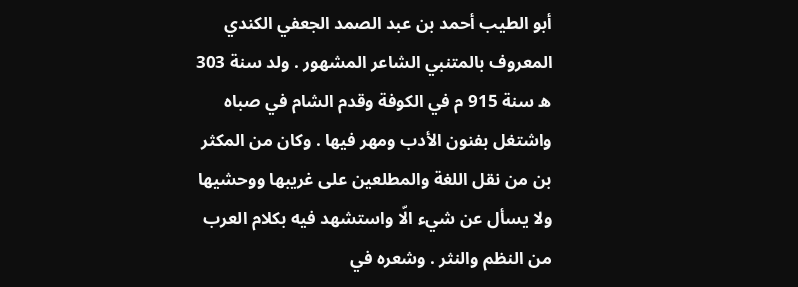أبو الطيب أحمد بن عبد الصمد الجعفي الكندي المعروف بالمتنبي الشاعر المشهور . ولد سنة 303 ه سنة 915 م في الكوفة وقدم الشام في صباه واشتغل بفنون الأدب ومهر فيها . وكان من المكثر بن من نقل اللغة والمطلعين على غريبها ووحشيها ولا يسأل عن شيء الّا واستشهد فيه بكلام العرب من النظم والنثر . وشعره في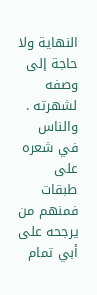النهاية ولا حاجة إلى وصفه لشهرته . والناس في شعره على طبقات فمنهم من يرجحه على أبي تمام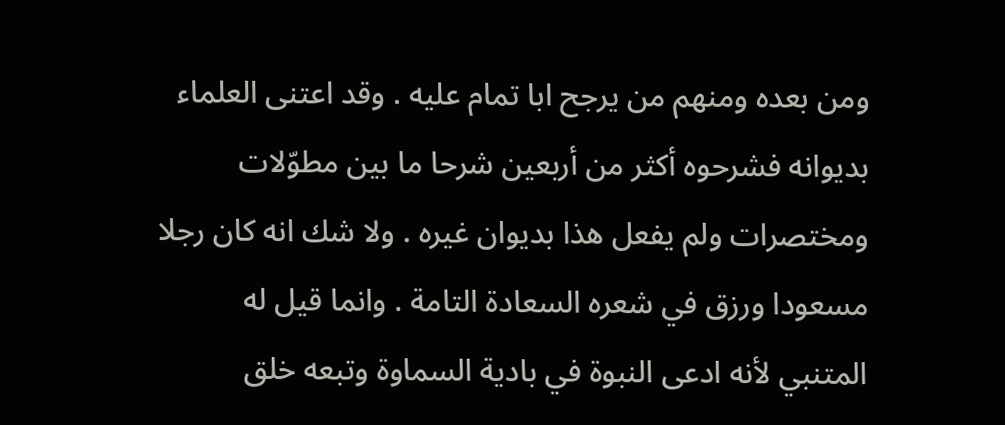ومن بعده ومنهم من يرجح ابا تمام عليه . وقد اعتنى العلماء بديوانه فشرحوه أكثر من أربعين شرحا ما بين مطوّلات ومختصرات ولم يفعل هذا بديوان غيره . ولا شك انه كان رجلا مسعودا ورزق في شعره السعادة التامة . وانما قيل له المتنبي لأنه ادعى النبوة في بادية السماوة وتبعه خلق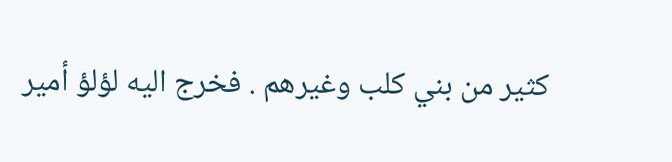كثير من بني كلب وغيرهم . فخرج اليه لؤلؤ أمير